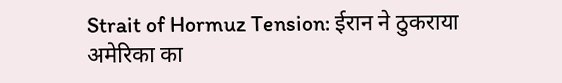Strait of Hormuz Tension: ईरान ने ठुकराया अमेरिका का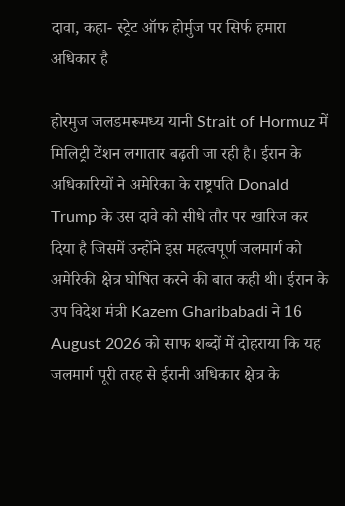दावा, कहा- स्ट्रेट ऑफ होर्मुज पर सिर्फ हमारा अधिकार है

होरमुज जलडमरूमध्य यानी Strait of Hormuz में मिलिट्री टेंशन लगातार बढ़ती जा रही है। ईरान के अधिकारियों ने अमेरिका के राष्ट्रपति Donald Trump के उस दावे को सीधे तौर पर खारिज कर दिया है जिसमें उन्होंने इस महत्वपूर्ण जलमार्ग को अमेरिकी क्षेत्र घोषित करने की बात कही थी। ईरान के उप विदेश मंत्री Kazem Gharibabadi ने 16 August 2026 को साफ शब्दों में दोहराया कि यह जलमार्ग पूरी तरह से ईरानी अधिकार क्षेत्र के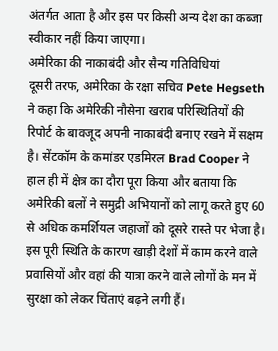अंतर्गत आता है और इस पर किसी अन्य देश का कब्जा स्वीकार नहीं किया जाएगा।
अमेरिका की नाकाबंदी और सैन्य गतिविधियां
दूसरी तरफ, अमेरिका के रक्षा सचिव Pete Hegseth ने कहा कि अमेरिकी नौसेना खराब परिस्थितियों की रिपोर्ट के बावजूद अपनी नाकाबंदी बनाए रखने में सक्षम है। सेंटकॉम के कमांडर एडमिरल Brad Cooper ने हाल ही में क्षेत्र का दौरा पूरा किया और बताया कि अमेरिकी बलों ने समुद्री अभियानों को लागू करते हुए 60 से अधिक कमर्शियल जहाजों को दूसरे रास्ते पर भेजा है। इस पूरी स्थिति के कारण खाड़ी देशों में काम करने वाले प्रवासियों और वहां की यात्रा करने वाले लोगों के मन में सुरक्षा को लेकर चिंताएं बढ़ने लगी हैं।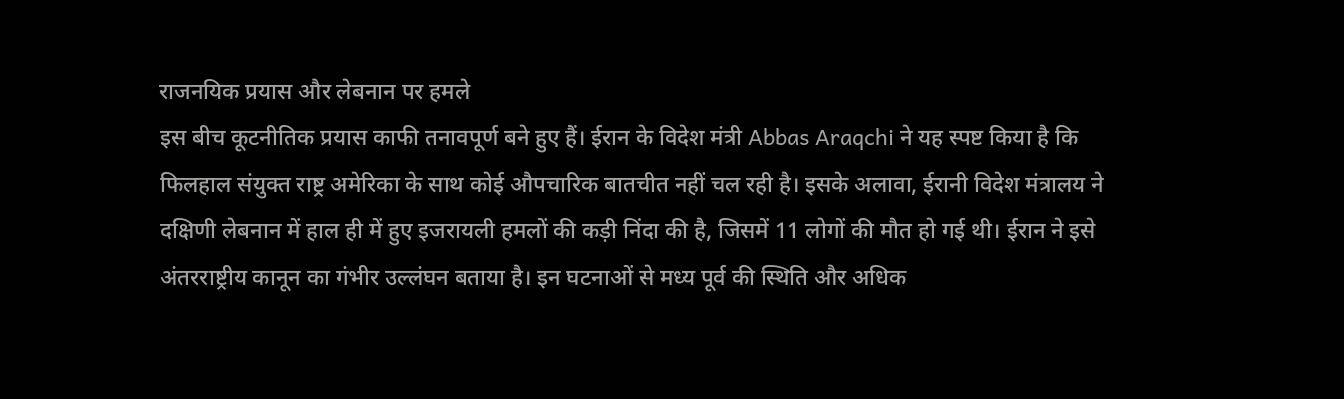राजनयिक प्रयास और लेबनान पर हमले
इस बीच कूटनीतिक प्रयास काफी तनावपूर्ण बने हुए हैं। ईरान के विदेश मंत्री Abbas Araqchi ने यह स्पष्ट किया है कि फिलहाल संयुक्त राष्ट्र अमेरिका के साथ कोई औपचारिक बातचीत नहीं चल रही है। इसके अलावा, ईरानी विदेश मंत्रालय ने दक्षिणी लेबनान में हाल ही में हुए इजरायली हमलों की कड़ी निंदा की है, जिसमें 11 लोगों की मौत हो गई थी। ईरान ने इसे अंतरराष्ट्रीय कानून का गंभीर उल्लंघन बताया है। इन घटनाओं से मध्य पूर्व की स्थिति और अधिक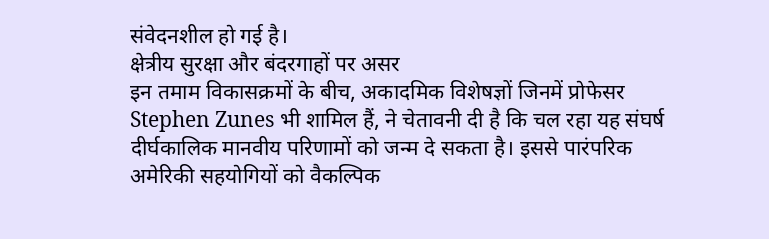संवेदनशील हो गई है।
क्षेत्रीय सुरक्षा और बंदरगाहों पर असर
इन तमाम विकासक्रमों के बीच, अकादमिक विशेषज्ञों जिनमें प्रोफेसर Stephen Zunes भी शामिल हैं, ने चेतावनी दी है कि चल रहा यह संघर्ष दीर्घकालिक मानवीय परिणामों को जन्म दे सकता है। इससे पारंपरिक अमेरिकी सहयोगियों को वैकल्पिक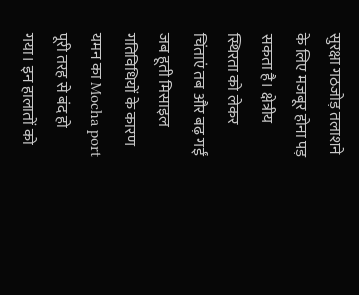सुरक्षा गठजोड़ तलाशने के लिए मजबूर होना पड़ सकता है। क्षेत्रीय स्थिरता को लेकर चिंताएं तब और बढ़ गईं जब हूती मिसाइल गतिविधियों के कारण यमन का Mocha port पूरी तरह से बंद हो गया। इन हालातों को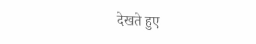देखते हुए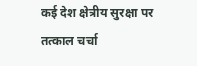कई देश क्षेत्रीय सुरक्षा पर तत्काल चर्चा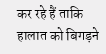कर रहे हैं ताकि हालात को बिगड़ने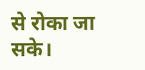से रोका जा सके।